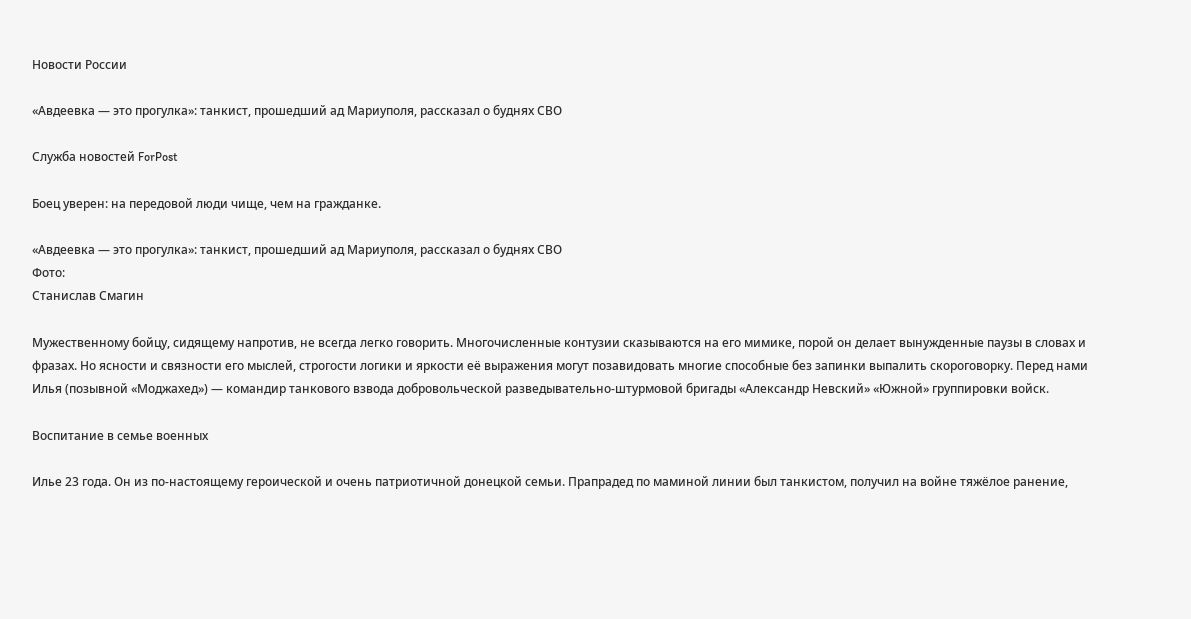Новости России

«Авдеевка — это прогулка»: танкист, прошедший ад Мариуполя, рассказал о буднях СВО

Служба новостей ForPost

Боец уверен: на передовой люди чище, чем на гражданке.

«Авдеевка — это прогулка»: танкист, прошедший ад Мариуполя, рассказал о буднях СВО
Фото:
Станислав Смагин

Мужественному бойцу, сидящему напротив, не всегда легко говорить. Многочисленные контузии сказываются на его мимике, порой он делает вынужденные паузы в словах и фразах. Но ясности и связности его мыслей, строгости логики и яркости её выражения могут позавидовать многие способные без запинки выпалить скороговорку. Перед нами Илья (позывной «Моджахед») — командир танкового взвода добровольческой разведывательно-штурмовой бригады «Александр Невский» «Южной» группировки войск.

Воспитание в семье военных

Илье 23 года. Он из по-настоящему героической и очень патриотичной донецкой семьи. Прапрадед по маминой линии был танкистом, получил на войне тяжёлое ранение,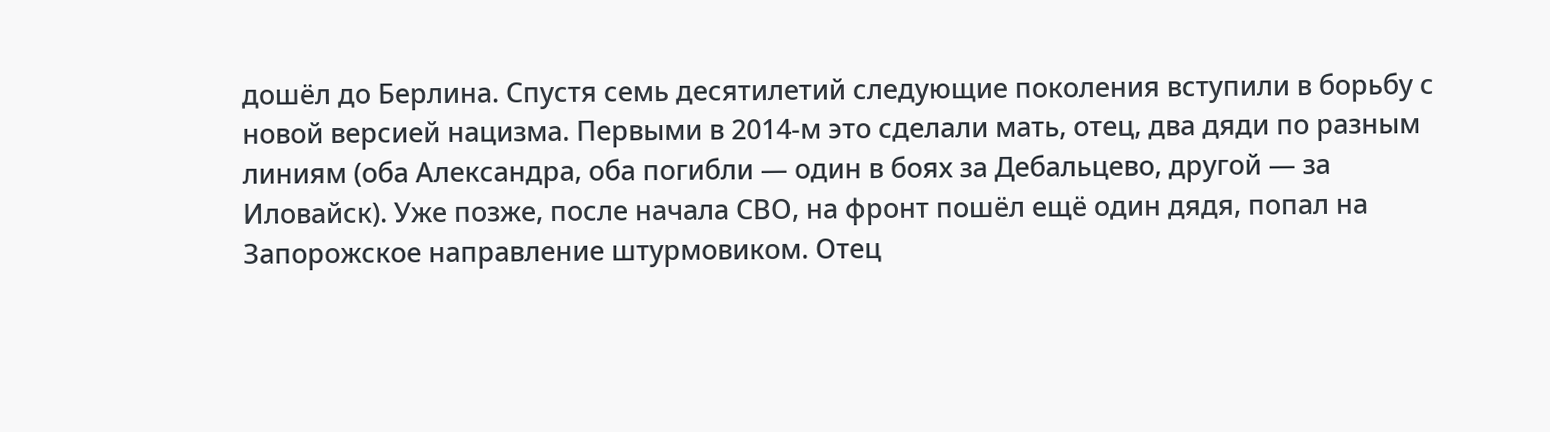дошёл до Берлина. Спустя семь десятилетий следующие поколения вступили в борьбу с новой версией нацизма. Первыми в 2014-м это сделали мать, отец, два дяди по разным линиям (оба Александра, оба погибли — один в боях за Дебальцево, другой — за Иловайск). Уже позже, после начала СВО, на фронт пошёл ещё один дядя, попал на Запорожское направление штурмовиком. Отец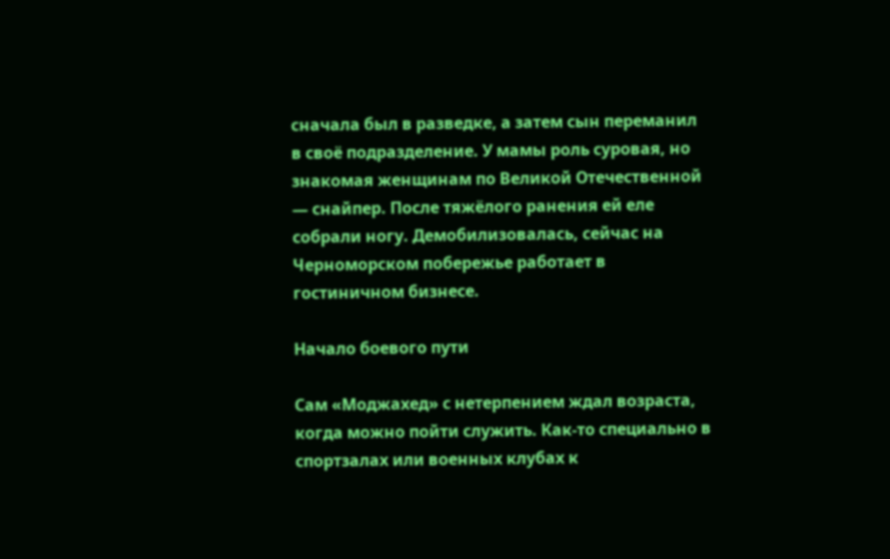сначала был в разведке, а затем сын переманил в своё подразделение. У мамы роль суровая, но знакомая женщинам по Великой Отечественной — снайпер. После тяжёлого ранения ей еле собрали ногу. Демобилизовалась, сейчас на Черноморском побережье работает в гостиничном бизнесе.

Начало боевого пути

Сам «Моджахед» с нетерпением ждал возраста, когда можно пойти служить. Как-то специально в спортзалах или военных клубах к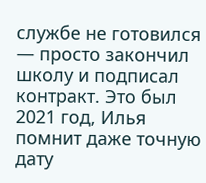службе не готовился — просто закончил школу и подписал контракт. Это был 2021 год, Илья помнит даже точную дату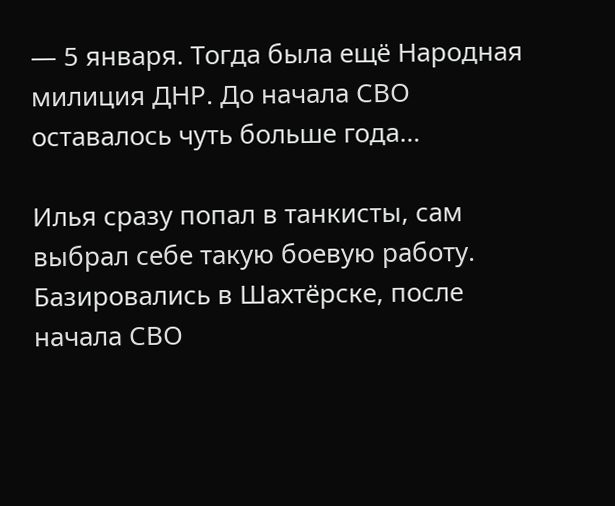— 5 января. Тогда была ещё Народная милиция ДНР. До начала СВО оставалось чуть больше года…

Илья сразу попал в танкисты, сам выбрал себе такую боевую работу. Базировались в Шахтёрске, после начала СВО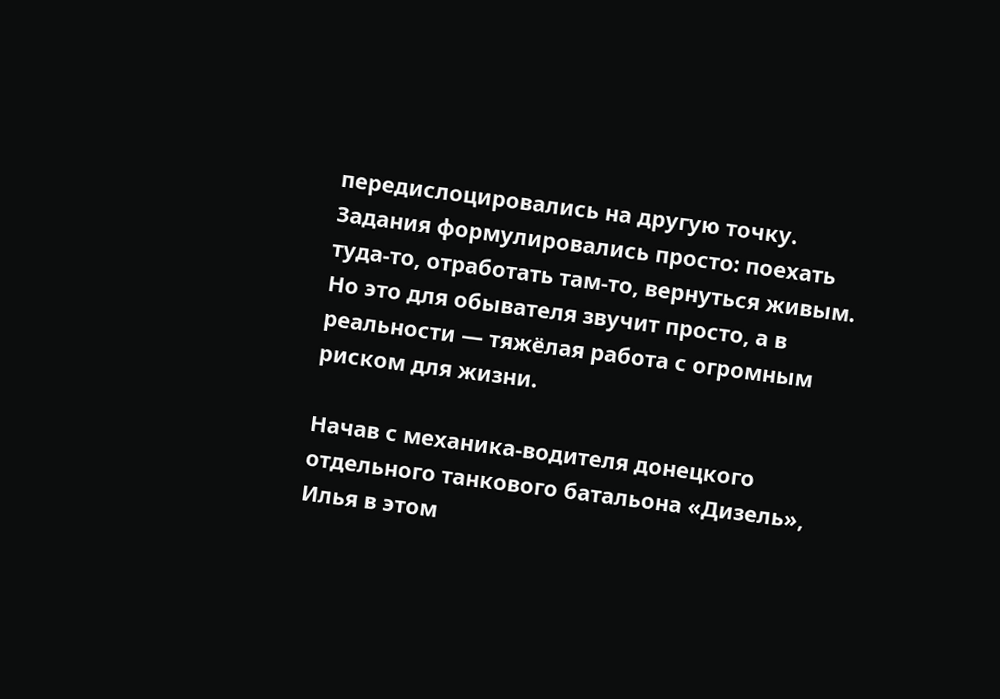передислоцировались на другую точку. Задания формулировались просто: поехать туда-то, отработать там-то, вернуться живым. Но это для обывателя звучит просто, а в реальности — тяжёлая работа с огромным риском для жизни.

Начав с механика-водителя донецкого отдельного танкового батальона «Дизель», Илья в этом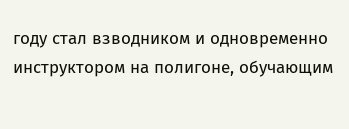году стал взводником и одновременно инструктором на полигоне, обучающим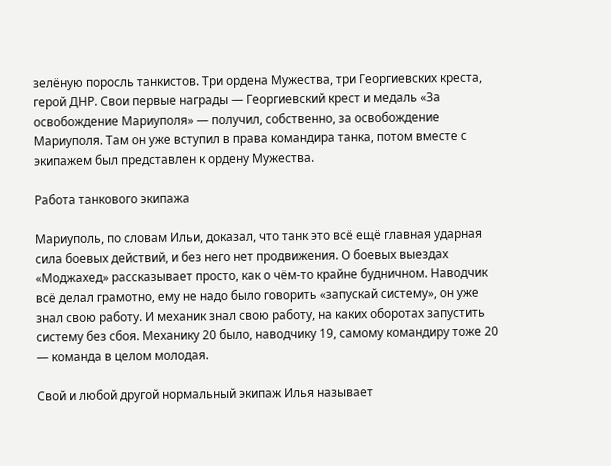зелёную поросль танкистов. Три ордена Мужества, три Георгиевских креста, герой ДНР. Свои первые награды — Георгиевский крест и медаль «За освобождение Мариуполя» — получил, собственно, за освобождение Мариуполя. Там он уже вступил в права командира танка, потом вместе с экипажем был представлен к ордену Мужества.

Работа танкового экипажа

Мариуполь, по словам Ильи, доказал, что танк это всё ещё главная ударная сила боевых действий, и без него нет продвижения. О боевых выездах «Моджахед» рассказывает просто, как о чём-то крайне будничном. Наводчик всё делал грамотно, ему не надо было говорить «запускай систему», он уже знал свою работу. И механик знал свою работу, на каких оборотах запустить систему без сбоя. Механику 20 было, наводчику 19, самому командиру тоже 20 — команда в целом молодая.

Свой и любой другой нормальный экипаж Илья называет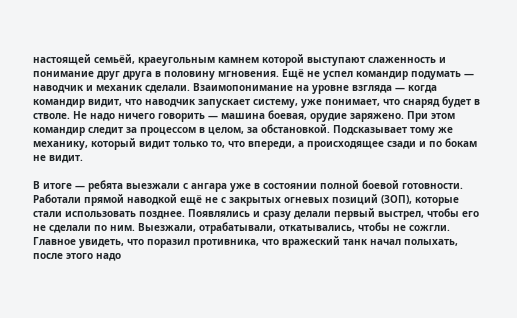настоящей семьёй, краеугольным камнем которой выступают слаженность и понимание друг друга в половину мгновения. Ещё не успел командир подумать — наводчик и механик сделали. Взаимопонимание на уровне взгляда — когда командир видит, что наводчик запускает систему, уже понимает, что снаряд будет в стволе. Не надо ничего говорить — машина боевая, орудие заряжено. При этом командир следит за процессом в целом, за обстановкой. Подсказывает тому же механику, который видит только то, что впереди, а происходящее сзади и по бокам не видит.

В итоге — ребята выезжали с ангара уже в состоянии полной боевой готовности. Работали прямой наводкой ещё не с закрытых огневых позиций (ЗОП), которые стали использовать позднее. Появлялись и сразу делали первый выстрел, чтобы его не сделали по ним. Выезжали, отрабатывали, откатывались, чтобы не сожгли. Главное увидеть, что поразил противника, что вражеский танк начал полыхать, после этого надо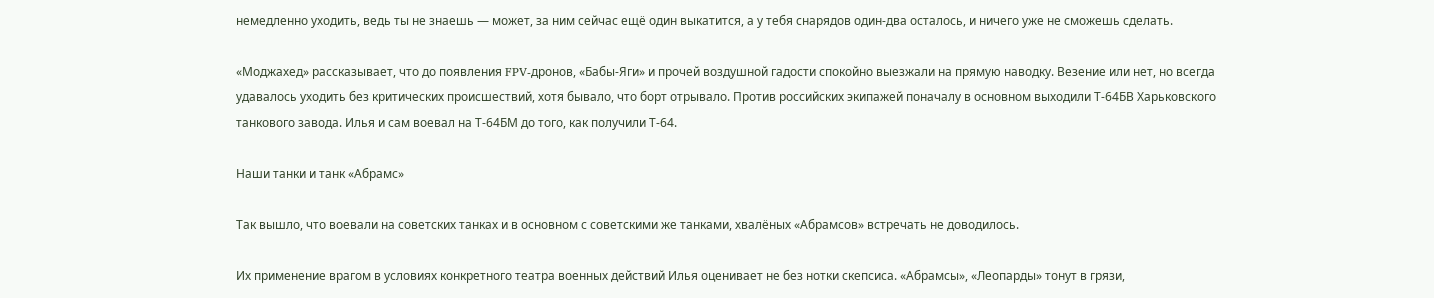немедленно уходить, ведь ты не знаешь — может, за ним сейчас ещё один выкатится, а у тебя снарядов один-два осталось, и ничего уже не сможешь сделать.

«Моджахед» рассказывает, что до появления FPV-дронов, «Бабы-Яги» и прочей воздушной гадости спокойно выезжали на прямую наводку. Везение или нет, но всегда удавалось уходить без критических происшествий, хотя бывало, что борт отрывало. Против российских экипажей поначалу в основном выходили Т-64БВ Харьковского танкового завода. Илья и сам воевал на Т-64БМ до того, как получили Т-64.

Наши танки и танк «Абрамс»

Так вышло, что воевали на советских танках и в основном с советскими же танками, хвалёных «Абрамсов» встречать не доводилось.

Их применение врагом в условиях конкретного театра военных действий Илья оценивает не без нотки скепсиса. «Абрамсы», «Леопарды» тонут в грязи,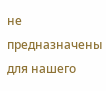не предназначены для нашего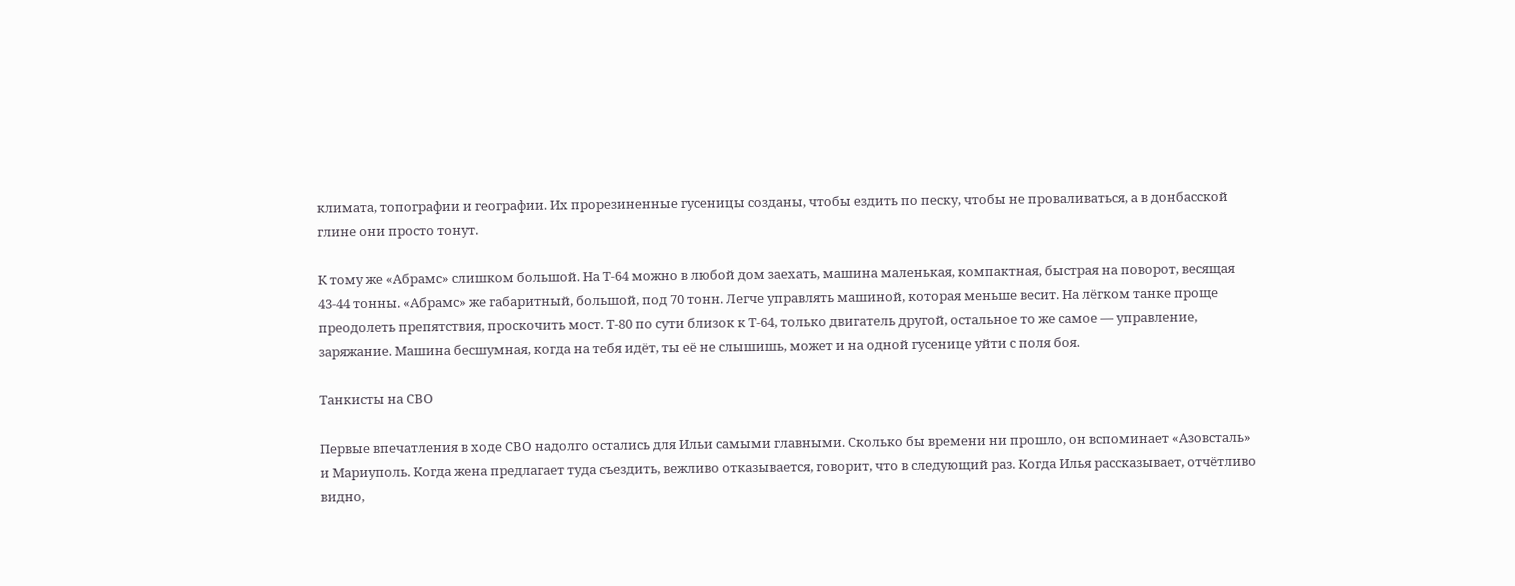климата, топографии и географии. Их прорезиненные гусеницы созданы, чтобы ездить по песку, чтобы не проваливаться, а в донбасской глине они просто тонут.

К тому же «Абрамс» слишком большой. На Т-64 можно в любой дом заехать, машина маленькая, компактная, быстрая на поворот, весящая 43-44 тонны. «Абрамс» же габаритный, большой, под 70 тонн. Легче управлять машиной, которая меньше весит. На лёгком танке проще преодолеть препятствия, проскочить мост. Т-80 по сути близок к Т-64, только двигатель другой, остальное то же самое — управление, заряжание. Машина бесшумная, когда на тебя идёт, ты её не слышишь, может и на одной гусенице уйти с поля боя.

Танкисты на СВО

Первые впечатления в ходе СВО надолго остались для Ильи самыми главными. Сколько бы времени ни прошло, он вспоминает «Азовсталь» и Мариуполь. Когда жена предлагает туда съездить, вежливо отказывается, говорит, что в следующий раз. Когда Илья рассказывает, отчётливо видно,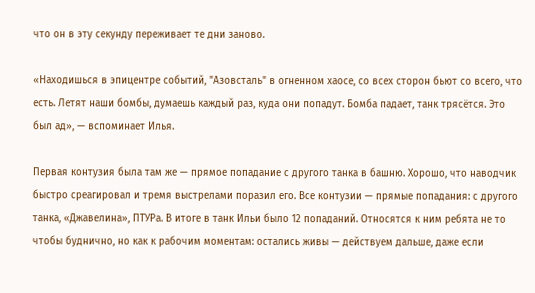что он в эту секунду переживает те дни заново.

«Находишься в эпицентре событий, "Азовсталь" в огненном хаосе, со всех сторон бьют со всего, что есть. Летят наши бомбы, думаешь каждый раз, куда они попадут. Бомба падает, танк трясётся. Это был ад», — вспоминает Илья.

Первая контузия была там же — прямое попадание с другого танка в башню. Хорошо, что наводчик быстро среагировал и тремя выстрелами поразил его. Все контузии — прямые попадания: с другого танка, «Джавелина», ПТУРа. В итоге в танк Ильи было 12 попаданий. Относятся к ним ребята не то чтобы буднично, но как к рабочим моментам: остались живы — действуем дальше, даже если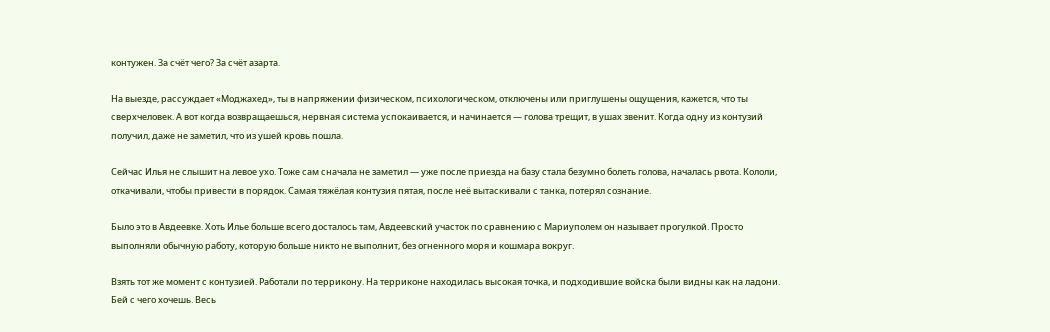контужен. За счёт чего? За счёт азарта.

На выезде, рассуждает «Моджахед», ты в напряжении физическом, психологическом, отключены или приглушены ощущения, кажется, что ты сверхчеловек. А вот когда возвращаешься, нервная система успокаивается, и начинается — голова трещит, в ушах звенит. Когда одну из контузий получил, даже не заметил, что из ушей кровь пошла.

Сейчас Илья не слышит на левое ухо. Тоже сам сначала не заметил — уже после приезда на базу стала безумно болеть голова, началась рвота. Кололи, откачивали, чтобы привести в порядок. Самая тяжёлая контузия пятая, после неё вытаскивали с танка, потерял сознание.

Было это в Авдеевке. Хоть Илье больше всего досталось там, Авдеевский участок по сравнению с Мариуполем он называет прогулкой. Просто выполняли обычную работу, которую больше никто не выполнит, без огненного моря и кошмара вокруг.

Взять тот же момент с контузией. Работали по террикону. На терриконе находилась высокая точка, и подходившие войска были видны как на ладони. Бей с чего хочешь. Весь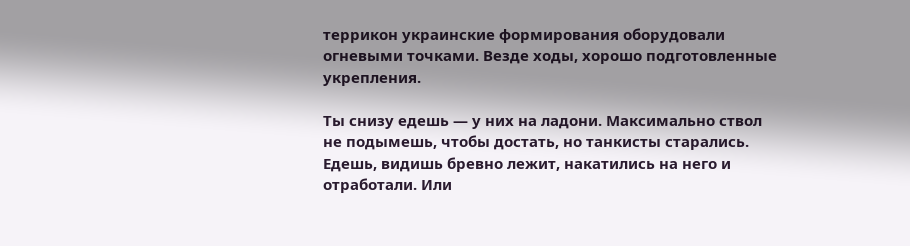террикон украинские формирования оборудовали огневыми точками. Везде ходы, хорошо подготовленные укрепления.

Ты снизу едешь — у них на ладони. Максимально ствол не подымешь, чтобы достать, но танкисты старались. Едешь, видишь бревно лежит, накатились на него и отработали. Или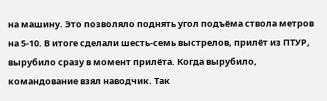на машину. Это позволяло поднять угол подъёма ствола метров на 5-10. В итоге сделали шесть-семь выстрелов, прилёт из ПТУР, вырубило сразу в момент прилёта. Когда вырубило, командование взял наводчик. Так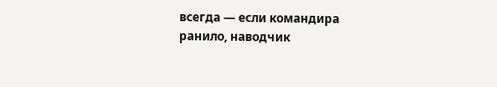всегда — если командира ранило, наводчик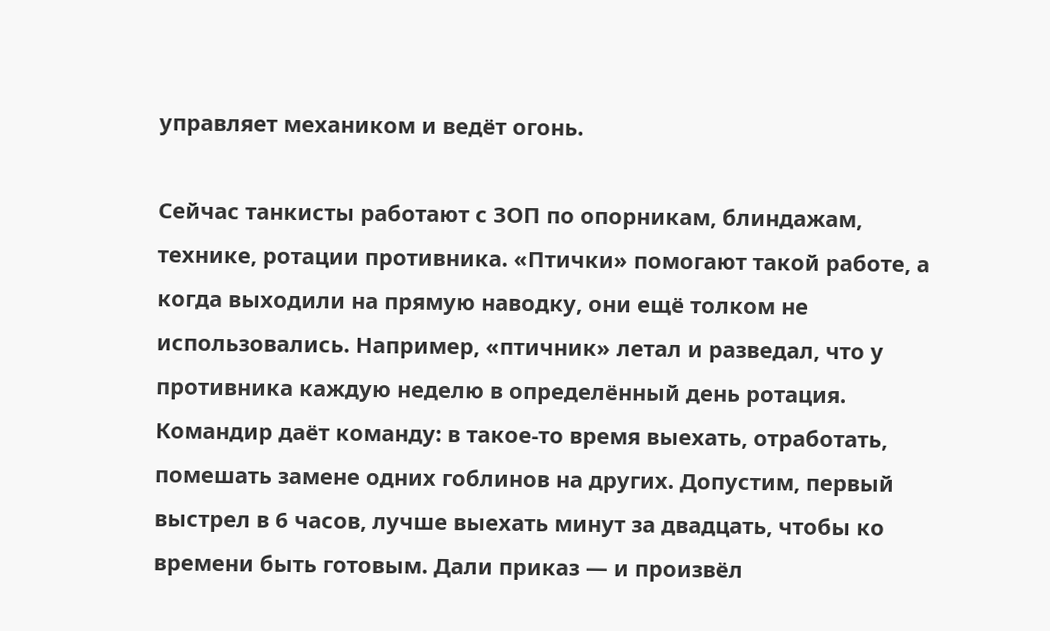управляет механиком и ведёт огонь.

Сейчас танкисты работают с ЗОП по опорникам, блиндажам, технике, ротации противника. «Птички» помогают такой работе, а когда выходили на прямую наводку, они ещё толком не использовались. Например, «птичник» летал и разведал, что у противника каждую неделю в определённый день ротация. Командир даёт команду: в такое-то время выехать, отработать, помешать замене одних гоблинов на других. Допустим, первый выстрел в 6 часов, лучше выехать минут за двадцать, чтобы ко времени быть готовым. Дали приказ — и произвёл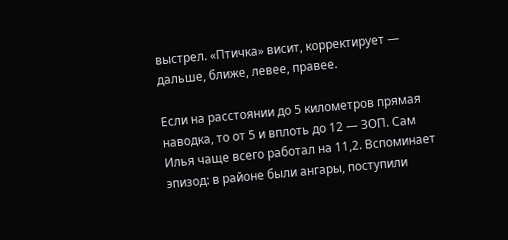выстрел. «Птичка» висит, корректирует — дальше, ближе, левее, правее.

Если на расстоянии до 5 километров прямая наводка, то от 5 и вплоть до 12 — ЗОП. Сам Илья чаще всего работал на 11,2. Вспоминает эпизод: в районе были ангары, поступили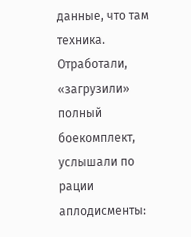данные, что там техника. Отработали, «загрузили» полный боекомплект, услышали по рации аплодисменты: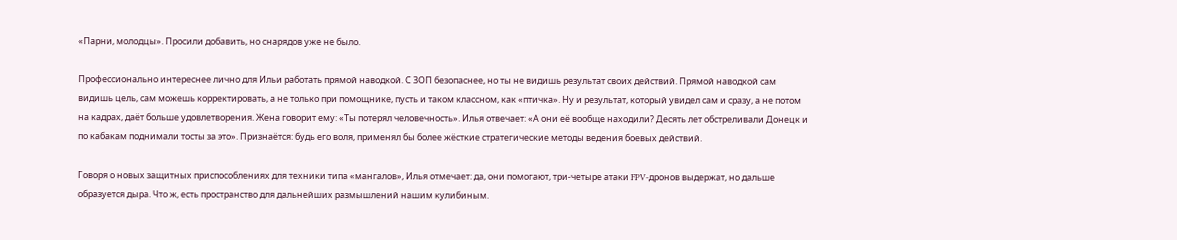«Парни, молодцы». Просили добавить, но снарядов уже не было.

Профессионально интереснее лично для Ильи работать прямой наводкой. С ЗОП безопаснее, но ты не видишь результат своих действий. Прямой наводкой сам видишь цель, сам можешь корректировать, а не только при помощнике, пусть и таком классном, как «птичка». Ну и результат, который увидел сам и сразу, а не потом на кадрах, даёт больше удовлетворения. Жена говорит ему: «Ты потерял человечность». Илья отвечает: «А они её вообще находили? Десять лет обстреливали Донецк и по кабакам поднимали тосты за это». Признаётся: будь его воля, применял бы более жёсткие стратегические методы ведения боевых действий.

Говоря о новых защитных приспособлениях для техники типа «мангалов», Илья отмечает: да, они помогают, три-четыре атаки FPV-дронов выдержат, но дальше образуется дыра. Что ж, есть пространство для дальнейших размышлений нашим кулибиным.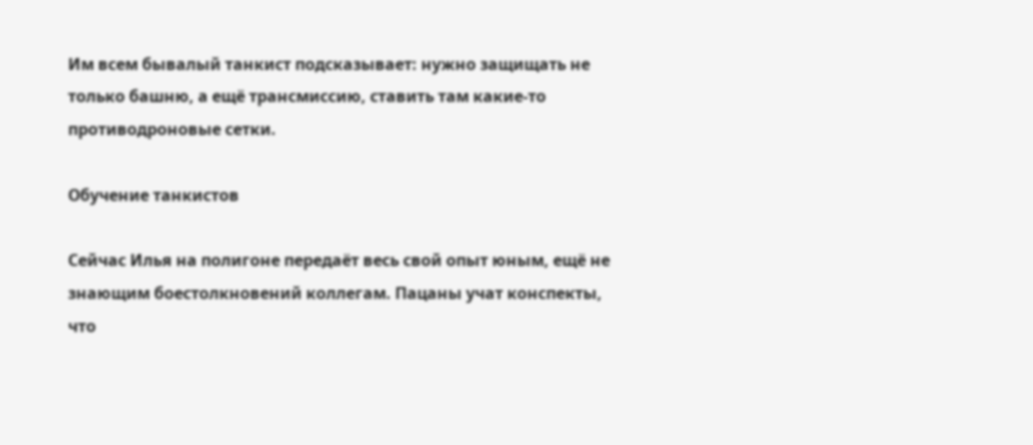Им всем бывалый танкист подсказывает: нужно защищать не только башню, а ещё трансмиссию, ставить там какие-то противодроновые сетки.

Обучение танкистов

Сейчас Илья на полигоне передаёт весь свой опыт юным, ещё не знающим боестолкновений коллегам. Пацаны учат конспекты, что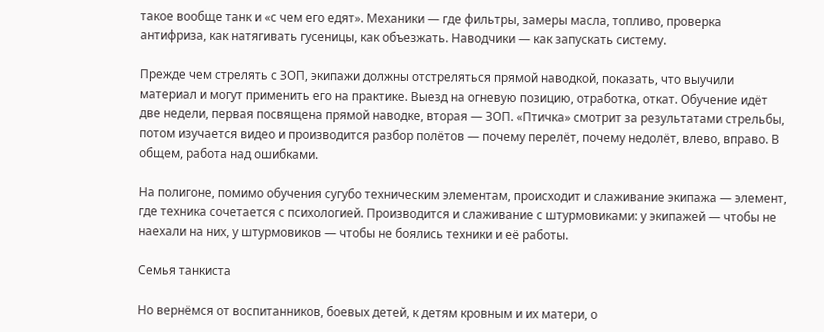такое вообще танк и «с чем его едят». Механики — где фильтры, замеры масла, топливо, проверка антифриза, как натягивать гусеницы, как объезжать. Наводчики — как запускать систему.

Прежде чем стрелять с ЗОП, экипажи должны отстреляться прямой наводкой, показать, что выучили материал и могут применить его на практике. Выезд на огневую позицию, отработка, откат. Обучение идёт две недели, первая посвящена прямой наводке, вторая — ЗОП. «Птичка» смотрит за результатами стрельбы, потом изучается видео и производится разбор полётов — почему перелёт, почему недолёт, влево, вправо. В общем, работа над ошибками.

На полигоне, помимо обучения сугубо техническим элементам, происходит и слаживание экипажа — элемент, где техника сочетается с психологией. Производится и слаживание с штурмовиками: у экипажей — чтобы не наехали на них, у штурмовиков — чтобы не боялись техники и её работы.

Семья танкиста

Но вернёмся от воспитанников, боевых детей, к детям кровным и их матери, о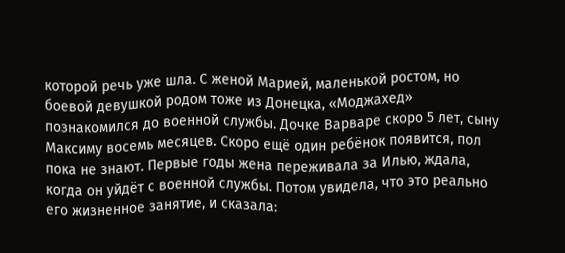которой речь уже шла. С женой Марией, маленькой ростом, но боевой девушкой родом тоже из Донецка, «Моджахед» познакомился до военной службы. Дочке Варваре скоро 5 лет, сыну Максиму восемь месяцев. Скоро ещё один ребёнок появится, пол пока не знают. Первые годы жена переживала за Илью, ждала, когда он уйдёт с военной службы. Потом увидела, что это реально его жизненное занятие, и сказала: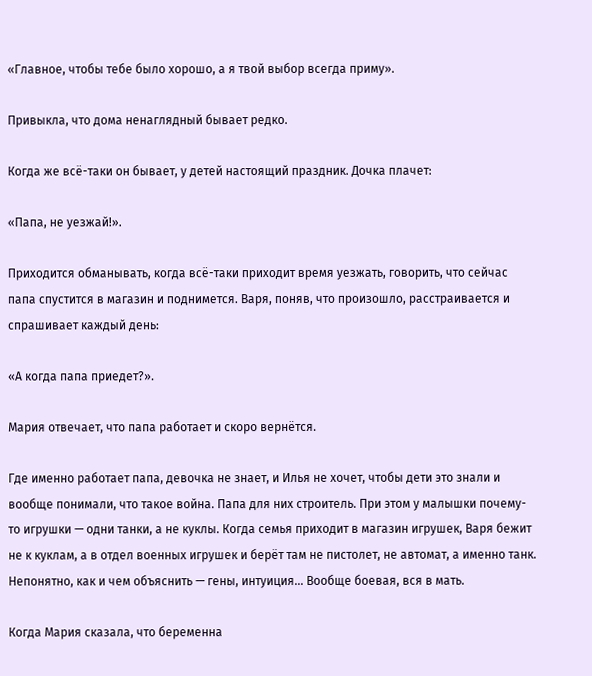«Главное, чтобы тебе было хорошо, а я твой выбор всегда приму».

Привыкла, что дома ненаглядный бывает редко.

Когда же всё-таки он бывает, у детей настоящий праздник. Дочка плачет:

«Папа, не уезжай!».

Приходится обманывать, когда всё-таки приходит время уезжать, говорить, что сейчас папа спустится в магазин и поднимется. Варя, поняв, что произошло, расстраивается и спрашивает каждый день:

«А когда папа приедет?».

Мария отвечает, что папа работает и скоро вернётся.

Где именно работает папа, девочка не знает, и Илья не хочет, чтобы дети это знали и вообще понимали, что такое война. Папа для них строитель. При этом у малышки почему-то игрушки — одни танки, а не куклы. Когда семья приходит в магазин игрушек, Варя бежит не к куклам, а в отдел военных игрушек и берёт там не пистолет, не автомат, а именно танк. Непонятно, как и чем объяснить — гены, интуиция… Вообще боевая, вся в мать.

Когда Мария сказала, что беременна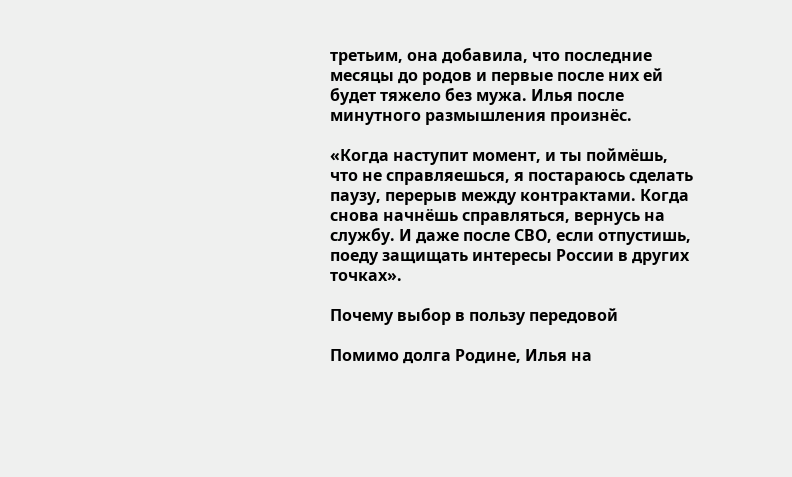третьим, она добавила, что последние месяцы до родов и первые после них ей будет тяжело без мужа. Илья после минутного размышления произнёс.

«Когда наступит момент, и ты поймёшь, что не справляешься, я постараюсь сделать паузу, перерыв между контрактами. Когда снова начнёшь справляться, вернусь на службу. И даже после СВО, если отпустишь, поеду защищать интересы России в других точках».

Почему выбор в пользу передовой

Помимо долга Родине, Илья на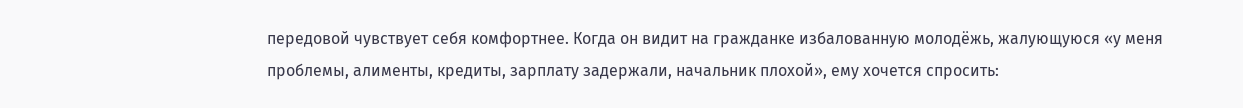передовой чувствует себя комфортнее. Когда он видит на гражданке избалованную молодёжь, жалующуюся «у меня проблемы, алименты, кредиты, зарплату задержали, начальник плохой», ему хочется спросить: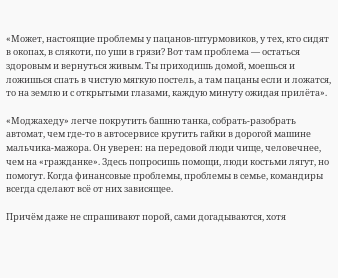«Может, настоящие проблемы у пацанов-штурмовиков, у тех, кто сидят в окопах, в слякоти, по уши в грязи? Вот там проблема — остаться здоровым и вернуться живым. Ты приходишь домой, моешься и ложишься спать в чистую мягкую постель, а там пацаны если и ложатся, то на землю и с открытыми глазами, каждую минуту ожидая прилёта».

«Моджахеду» легче покрутить башню танка, собрать-разобрать автомат, чем где-то в автосервисе крутить гайки в дорогой машине мальчика-мажора. Он уверен: на передовой люди чище, человечнее, чем на «гражданке». Здесь попросишь помощи, люди костьми лягут, но помогут. Когда финансовые проблемы, проблемы в семье, командиры всегда сделают всё от них зависящее.

Причём даже не спрашивают порой, сами догадываются, хотя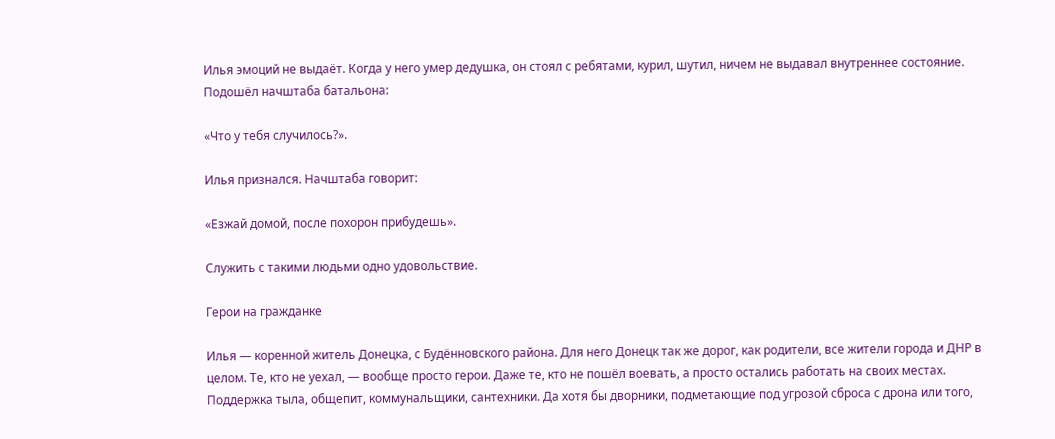Илья эмоций не выдаёт. Когда у него умер дедушка, он стоял с ребятами, курил, шутил, ничем не выдавал внутреннее состояние. Подошёл начштаба батальона:

«Что у тебя случилось?».

Илья признался. Начштаба говорит:

«Езжай домой, после похорон прибудешь».

Служить с такими людьми одно удовольствие.

Герои на гражданке

Илья — коренной житель Донецка, с Будённовского района. Для него Донецк так же дорог, как родители, все жители города и ДНР в целом. Те, кто не уехал, — вообще просто герои. Даже те, кто не пошёл воевать, а просто остались работать на своих местах. Поддержка тыла, общепит, коммунальщики, сантехники. Да хотя бы дворники, подметающие под угрозой сброса с дрона или того,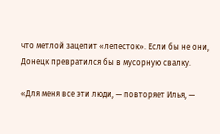что метлой зацепит «лепесток». Если бы не они, Донецк превратился бы в мусорную свалку.

«Для меня все эти люди, — повторяет Илья, —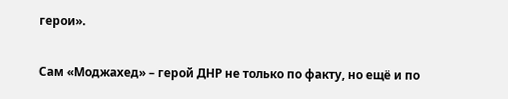герои».

Сам «Моджахед» – герой ДНР не только по факту, но ещё и по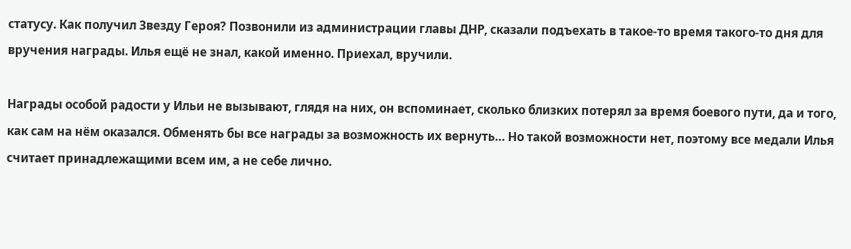статусу. Как получил Звезду Героя? Позвонили из администрации главы ДНР, сказали подъехать в такое-то время такого-то дня для вручения награды. Илья ещё не знал, какой именно. Приехал, вручили.

Награды особой радости у Ильи не вызывают, глядя на них, он вспоминает, сколько близких потерял за время боевого пути, да и того, как сам на нём оказался. Обменять бы все награды за возможность их вернуть… Но такой возможности нет, поэтому все медали Илья считает принадлежащими всем им, а не себе лично.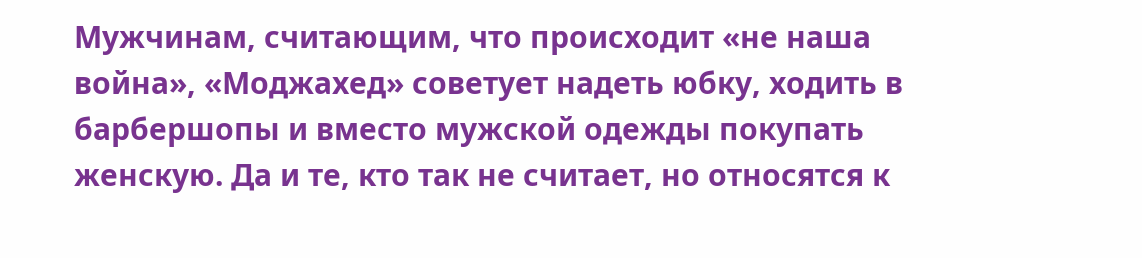Мужчинам, считающим, что происходит «не наша война», «Моджахед» советует надеть юбку, ходить в барбершопы и вместо мужской одежды покупать женскую. Да и те, кто так не считает, но относятся к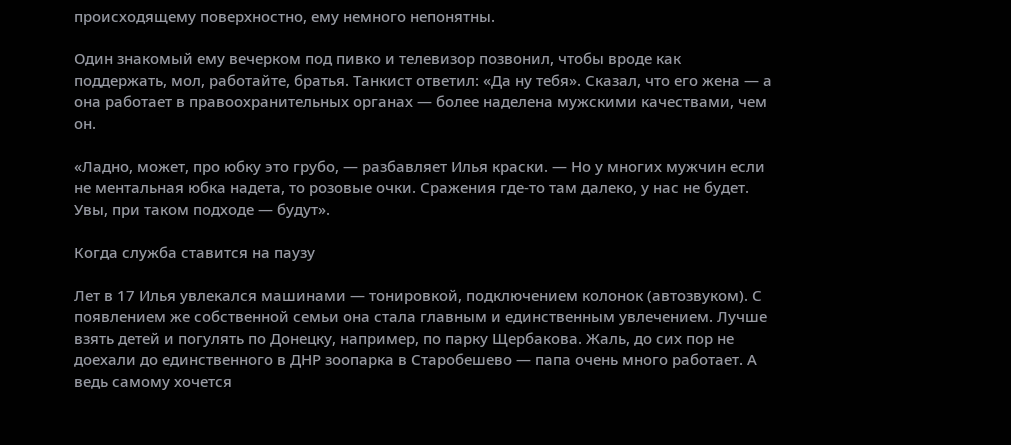происходящему поверхностно, ему немного непонятны.

Один знакомый ему вечерком под пивко и телевизор позвонил, чтобы вроде как поддержать, мол, работайте, братья. Танкист ответил: «Да ну тебя». Сказал, что его жена — а она работает в правоохранительных органах — более наделена мужскими качествами, чем он.

«Ладно, может, про юбку это грубо, — разбавляет Илья краски. — Но у многих мужчин если не ментальная юбка надета, то розовые очки. Сражения где-то там далеко, у нас не будет. Увы, при таком подходе — будут».

Когда служба ставится на паузу

Лет в 17 Илья увлекался машинами — тонировкой, подключением колонок (автозвуком). С появлением же собственной семьи она стала главным и единственным увлечением. Лучше взять детей и погулять по Донецку, например, по парку Щербакова. Жаль, до сих пор не доехали до единственного в ДНР зоопарка в Старобешево — папа очень много работает. А ведь самому хочется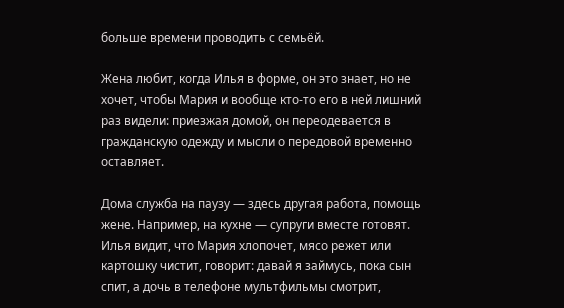больше времени проводить с семьёй.

Жена любит, когда Илья в форме, он это знает, но не хочет, чтобы Мария и вообще кто-то его в ней лишний раз видели: приезжая домой, он переодевается в гражданскую одежду и мысли о передовой временно оставляет.

Дома служба на паузу — здесь другая работа, помощь жене. Например, на кухне — супруги вместе готовят. Илья видит, что Мария хлопочет, мясо режет или картошку чистит, говорит: давай я займусь, пока сын спит, а дочь в телефоне мультфильмы смотрит,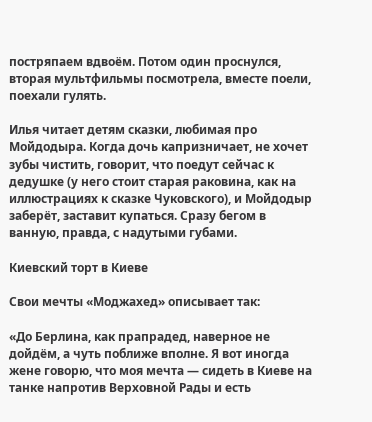постряпаем вдвоём. Потом один проснулся, вторая мультфильмы посмотрела, вместе поели, поехали гулять.

Илья читает детям сказки, любимая про Мойдодыра. Когда дочь капризничает, не хочет зубы чистить, говорит, что поедут сейчас к дедушке (у него стоит старая раковина, как на иллюстрациях к сказке Чуковского), и Мойдодыр заберёт, заставит купаться. Сразу бегом в ванную, правда, с надутыми губами.

Киевский торт в Киеве

Свои мечты «Моджахед» описывает так:

«До Берлина, как прапрадед, наверное не дойдём, а чуть поближе вполне. Я вот иногда жене говорю, что моя мечта — сидеть в Киеве на танке напротив Верховной Рады и есть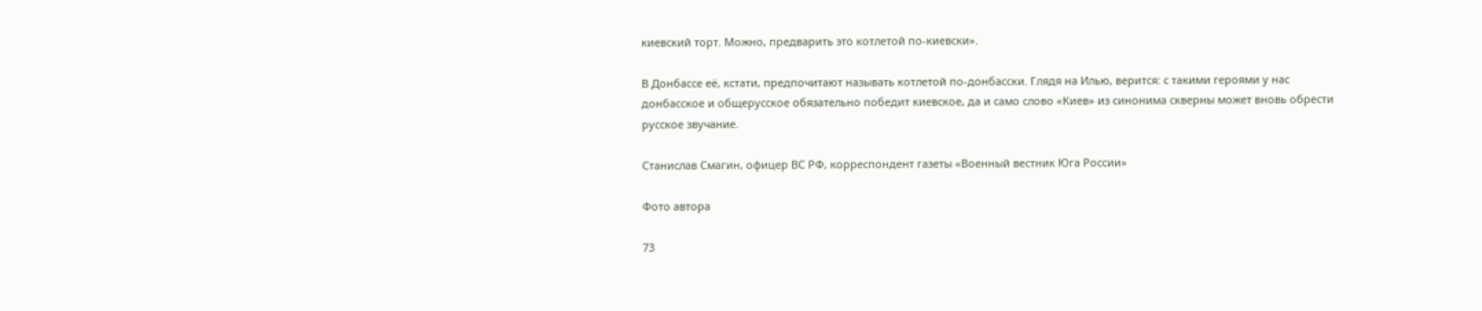киевский торт. Можно, предварить это котлетой по-киевски».

В Донбассе её, кстати, предпочитают называть котлетой по-донбасски. Глядя на Илью, верится: с такими героями у нас донбасское и общерусское обязательно победит киевское, да и само слово «Киев» из синонима скверны может вновь обрести русское звучание.

Станислав Смагин, офицер ВС РФ, корреспондент газеты «Военный вестник Юга России»

Фото автора

73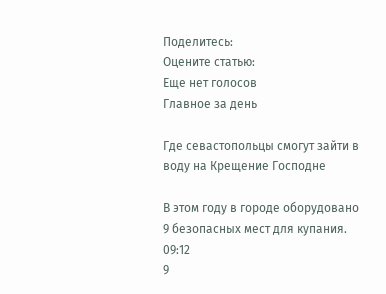Поделитесь:
Оцените статью:
Еще нет голосов
Главное за день

Где севастопольцы смогут зайти в воду на Крещение Господне

В этом году в городе оборудовано 9 безопасных мест для купания.
09:12
9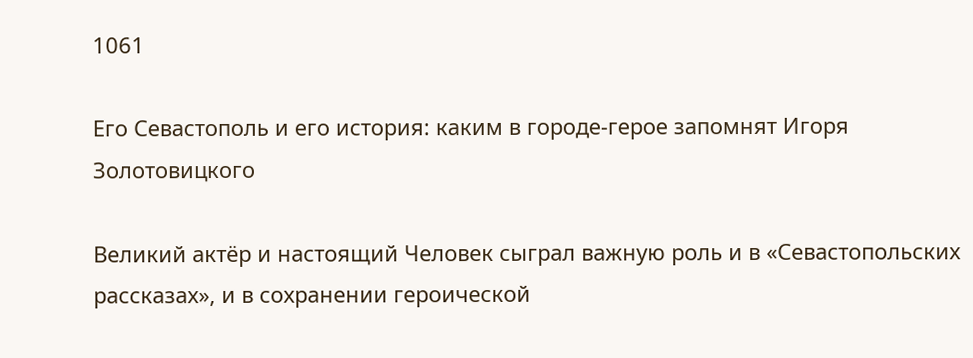1061

Его Севастополь и его история: каким в городе-герое запомнят Игоря Золотовицкого

Великий актёр и настоящий Человек сыграл важную роль и в «Севастопольских рассказах», и в сохранении героической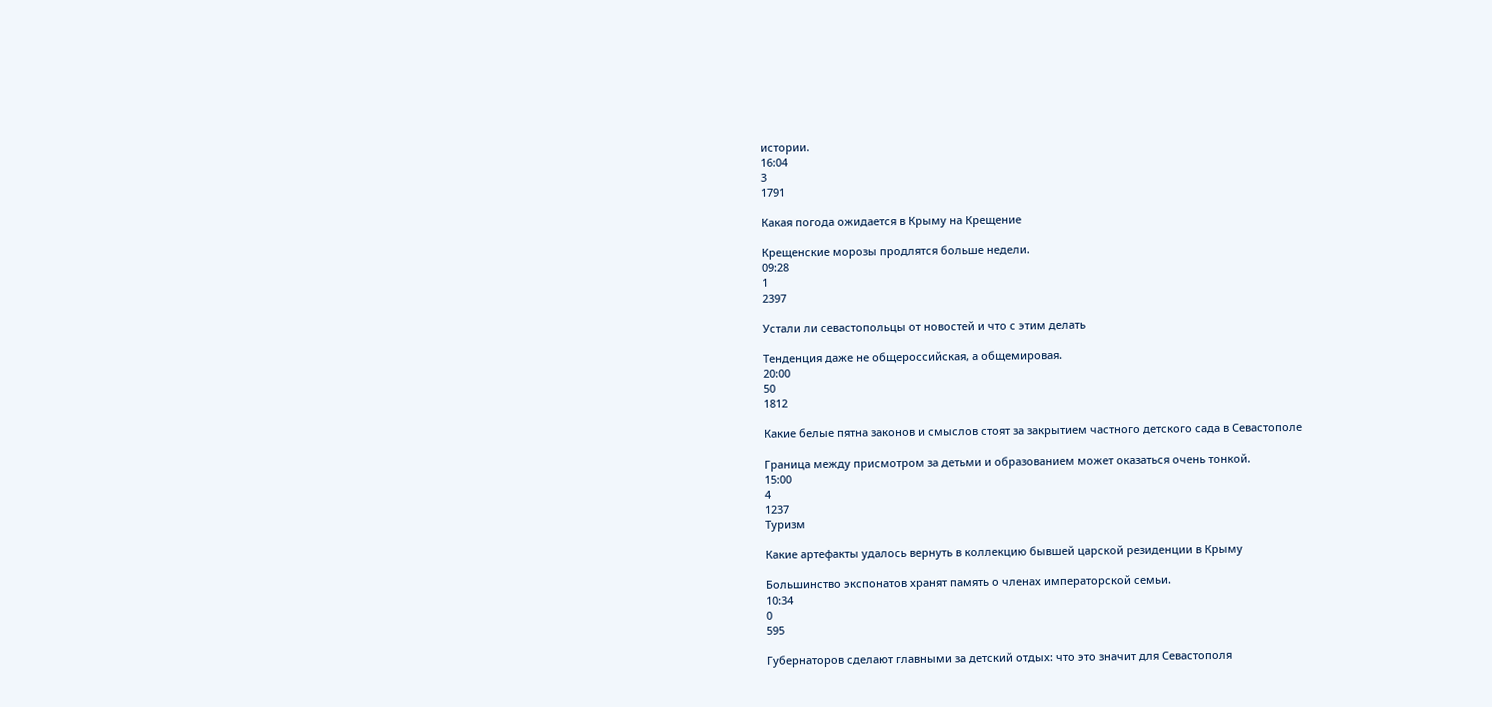истории.
16:04
3
1791

Какая погода ожидается в Крыму на Крещение

Крещенские морозы продлятся больше недели.
09:28
1
2397

Устали ли севастопольцы от новостей и что с этим делать

Тенденция даже не общероссийская, а общемировая.
20:00
50
1812

Какие белые пятна законов и смыслов стоят за закрытием частного детского сада в Севастополе

Граница между присмотром за детьми и образованием может оказаться очень тонкой.
15:00
4
1237
Туризм

Какие артефакты удалось вернуть в коллекцию бывшей царской резиденции в Крыму

Большинство экспонатов хранят память о членах императорской семьи.
10:34
0
595

Губернаторов сделают главными за детский отдых: что это значит для Севастополя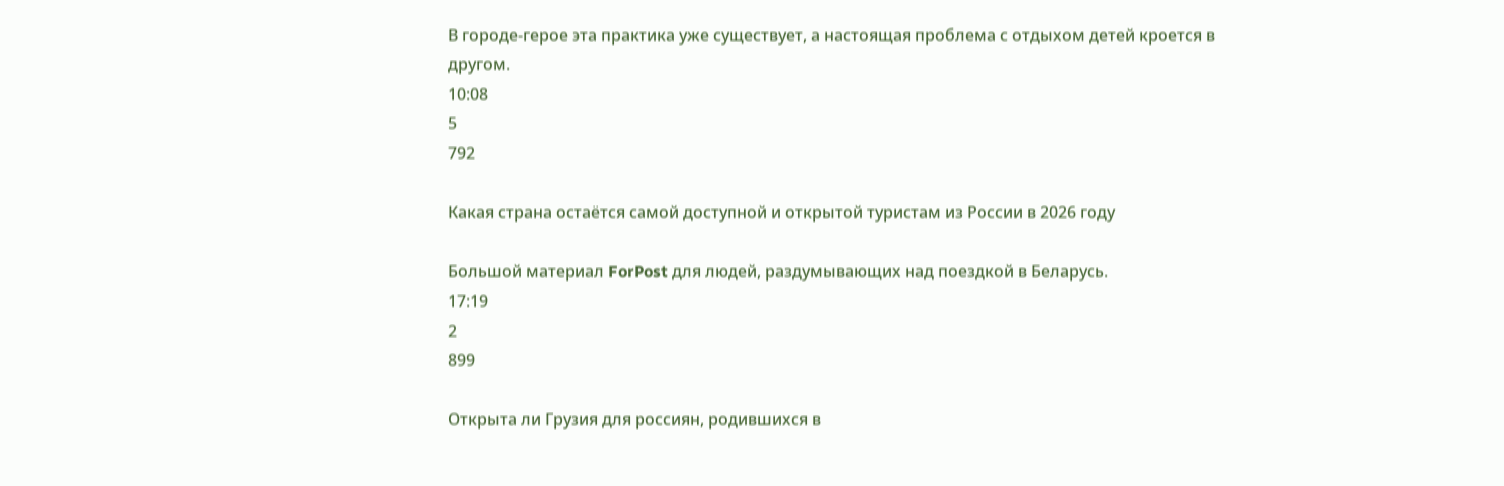В городе-герое эта практика уже существует, а настоящая проблема с отдыхом детей кроется в другом.
10:08
5
792

Какая страна остаётся самой доступной и открытой туристам из России в 2026 году

Большой материал ForPost для людей, раздумывающих над поездкой в Беларусь.
17:19
2
899

Открыта ли Грузия для россиян, родившихся в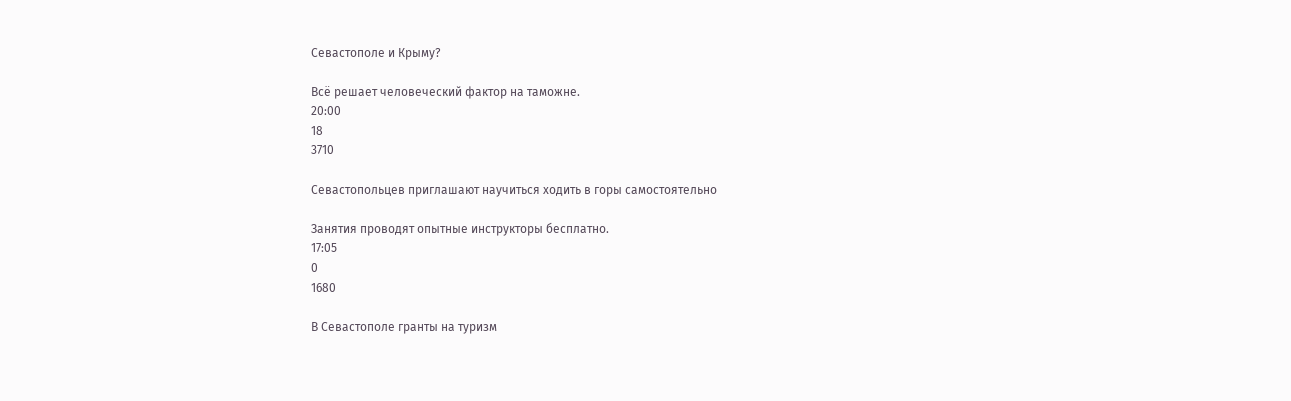Севастополе и Крыму?

Всё решает человеческий фактор на таможне.
20:00
18
3710

Севастопольцев приглашают научиться ходить в горы самостоятельно

Занятия проводят опытные инструкторы бесплатно.
17:05
0
1680

В Севастополе гранты на туризм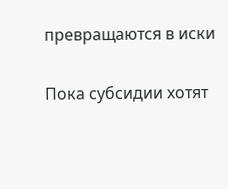превращаются в иски

Пока субсидии хотят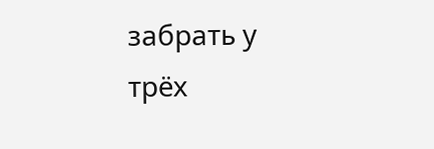забрать у трёх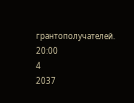грантополучателей.
20:00
4
2037